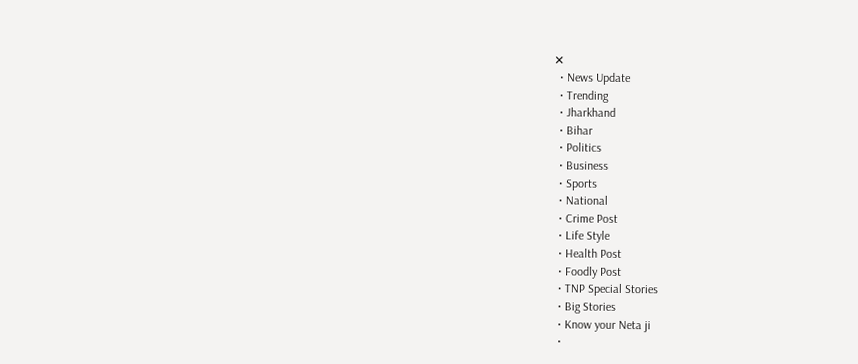✕
  • News Update
  • Trending
  • Jharkhand
  • Bihar
  • Politics
  • Business
  • Sports
  • National
  • Crime Post
  • Life Style
  • Health Post
  • Foodly Post
  • TNP Special Stories
  • Big Stories
  • Know your Neta ji
  •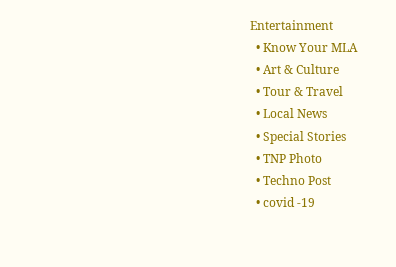Entertainment
  • Know Your MLA
  • Art & Culture
  • Tour & Travel
  • Local News
  • Special Stories
  • TNP Photo
  • Techno Post
  • covid -19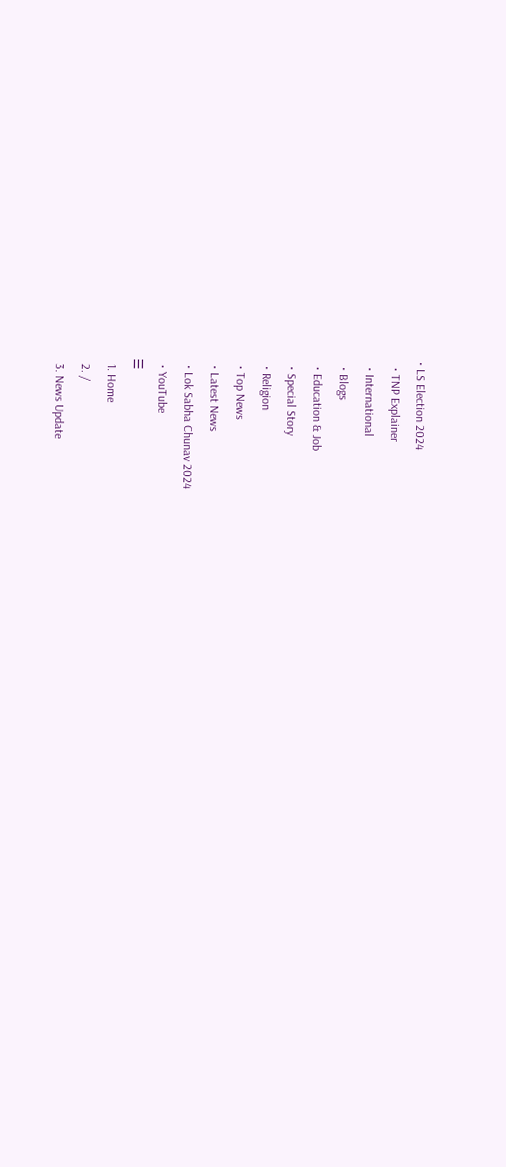• LS Election 2024
  • TNP Explainer
  • International
  • Blogs
  • Education & Job
  • Special Story
  • Religion
  • Top News
  • Latest News
  • Lok Sabha Chunav 2024
  • YouTube
☰
  1. Home
  2. /
  3. News Update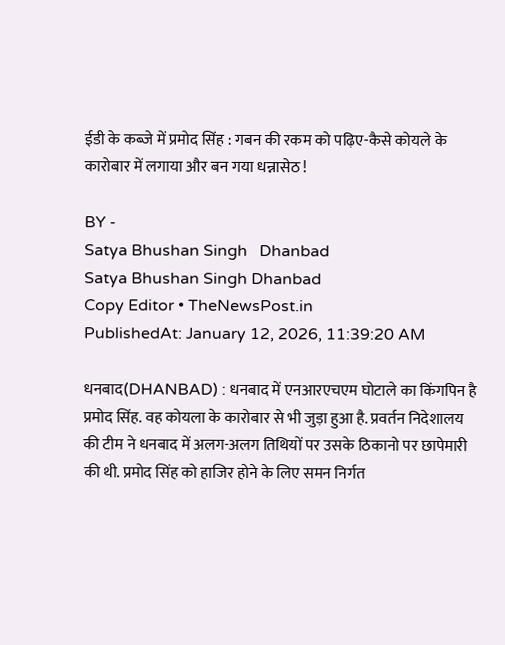ईडी के कब्जे में प्रमोद सिंह : गबन की रकम को पढ़िए-कैसे कोयले के कारोबार में लगाया और बन गया धन्नासेठ !

BY -
Satya Bhushan Singh   Dhanbad
Satya Bhushan Singh Dhanbad
Copy Editor • TheNewsPost.in
PublishedAt: January 12, 2026, 11:39:20 AM

धनबाद(DHANBAD) : धनबाद में एनआरएचएम घोटाले का किंगपिन है प्रमोद सिंह. वह कोयला के कारोबार से भी जुड़ा हुआ है. प्रवर्तन निदेशालय की टीम ने धनबाद में अलग-अलग तिथियों पर उसके ठिकानो पर छापेमारी की थी. प्रमोद सिंह को हाजिर होने के लिए समन निर्गत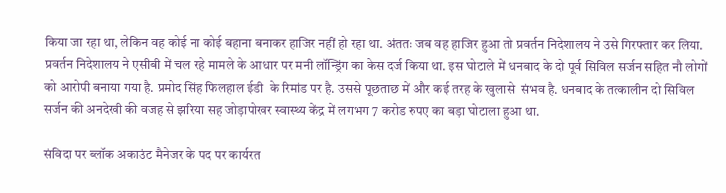किया जा रहा था, लेकिन वह कोई ना कोई बहाना बनाकर हाजिर नहीं हो रहा था. अंततः जब वह हाजिर हुआ तो प्रवर्तन निदेशालय ने उसे गिरफ्तार कर लिया. प्रवर्तन निदेशालय ने एसीबी में चल रहे मामले के आधार पर मनी लॉन्ड्रिंग का केस दर्ज किया था. इस घोटाले में धनबाद के दो पूर्व सिविल सर्जन सहित नौ लोगों को आरोपी बनाया गया है. प्रमोद सिंह फिलहाल ईडी  के रिमांड पर है. उससे पूछताछ में और कई तरह के खुलासे  संभव है. धनबाद के तत्कालीन दो सिविल सर्जन की अनदेखी की वजह से झरिया सह जोड़ापोखर स्वास्थ्य केंद्र में लगभग 7 करोड रुपए का बड़ा घोटाला हुआ था.

संविदा पर ब्लॉक अकाउंट मैनेजर के पद पर कार्यरत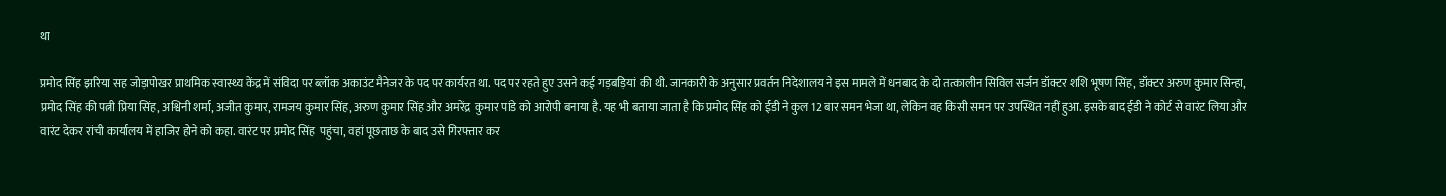था

प्रमोद सिंह झरिया सह जोड़ापोखर प्राथमिक स्वास्थ्य केंद्र में संविदा पर ब्लॉक अकाउंट मैनेजर के पद पर कार्यरत था. पद पर रहते हुए उसने कई गड़बड़ियां  की थी. जानकारी के अनुसार प्रवर्तन निदेशालय ने इस मामले में धनबाद के दो तत्कालीन सिविल सर्जन डॉक्टर शशि भूषण सिंह, डॉक्टर अरुण कुमार सिन्हा, प्रमोद सिंह की पत्नी प्रिया सिंह, अश्विनी शर्मा, अजीत कुमार, रामजय कुमार सिंह, अरुण कुमार सिंह और अमरेंद्र  कुमार पांडे को आरोपी बनाया है. यह भी बताया जाता है कि प्रमोद सिंह को ईडी ने कुल 12 बार समन भेजा था, लेकिन वह किसी समन पर उपस्थित नहीं हुआ. इसके बाद ईडी ने कोर्ट से वारंट लिया और वारंट देकर रांची कार्यालय में हाजिर होने को कहा. वारंट पर प्रमोद सिंह  पहुंचा, वहां पूछताछ के बाद उसे गिरफ्तार कर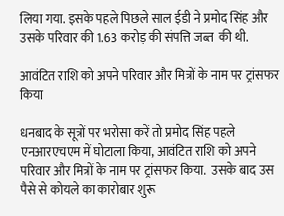लिया गया. इसके पहले पिछले साल ईडी ने प्रमोद सिंह और उसके परिवार की 1.63 करोड़ की संपत्ति जब्त  की थी.

आवंटित राशि को अपने परिवार और मित्रों के नाम पर ट्रांसफर किया

धनबाद के सूत्रों पर भरोसा करें तो प्रमोद सिंह पहले एनआरएचएम में घोटाला किया, आवंटित राशि को अपने परिवार और मित्रों के नाम पर ट्रांसफर किया.  उसके बाद उस पैसे से कोयले का कारोबार शुरू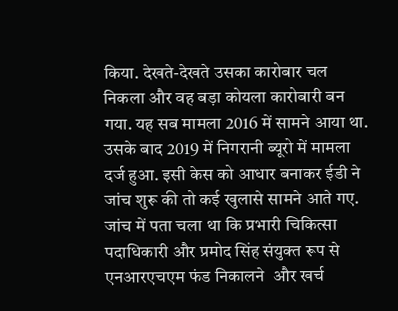किया. देखते-देखते उसका कारोबार चल निकला और वह बड़ा कोयला कारोबारी बन गया. यह सब मामला 2016 में सामने आया था. उसके बाद 2019 में निगरानी ब्यूरो में मामला दर्ज हुआ. इसी केस को आधार बनाकर ईडी ने जांच शुरू की तो कई खुलासे सामने आते गए. जांच में पता चला था कि प्रभारी चिकित्सा पदाधिकारी और प्रमोद सिंह संयुक्त रूप से एनआरएचएम फंड निकालने  और खर्च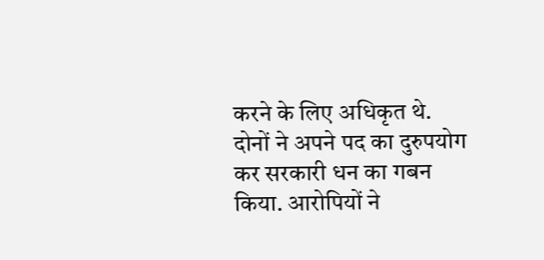करने के लिए अधिकृत थे. दोनों ने अपने पद का दुरुपयोग कर सरकारी धन का गबन  किया. आरोपियों ने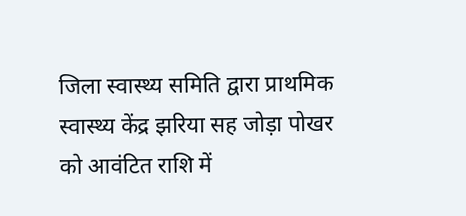जिला स्वास्थ्य समिति द्वारा प्राथमिक स्वास्थ्य केंद्र झरिया सह जोड़ा पोखर को आवंटित राशि में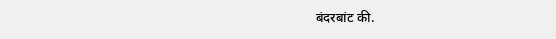बंदरबांट की.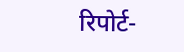रिपोर्ट-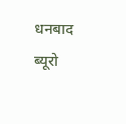धनबाद ब्यूरो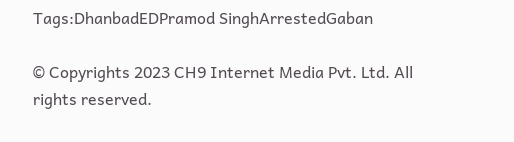Tags:DhanbadEDPramod SinghArrestedGaban

© Copyrights 2023 CH9 Internet Media Pvt. Ltd. All rights reserved.